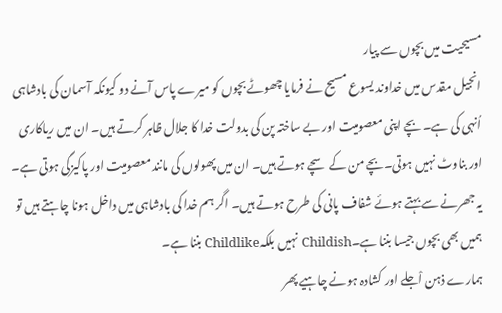مسیحیت میں بچوں سے پیار
انجیل مقدس میں خداوند یسوع مسیح نے فرمایا چھوٹے بچوں کو میرے پاس آنے دو کیونکہ آسمان کی بادشاہی اُنہی کی ہے۔ بچے اپنی معصومیت اور بے ساختہ پن کی بدولت خدا کا جلال ظاہر کرتے ہیں۔ ان میں ریاکاری اور بناوٹ نہیں ہوتی۔بچے من کے سچے ہوتے ہیں۔ ان میں پھولوں کی مانند معصومیت اور پاکیزگی ہوتی ہے۔ یہ جھرنے سے بہتے ہوئے شفاف پانی کی طرح ہوتے ہیں۔ اگر ہم خدا کی بادشاہی میں داخل ہونا چاہتے ہیں تو ہمیں بھی بچوں جیسا بننا ہے۔Childish نہیں بلکہChildlike بننا ہے۔
ہمارے ذہن اْجلے اور کشادہ ہونے چاہیے پھر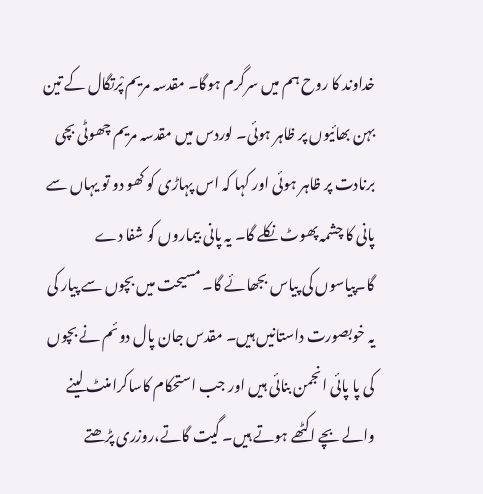خداوند کا روح ہم میں سرگرم ہوگا۔ مقدسہ مریم پْرتگال کے تین بہن بھائیوں پر ظاہر ہوئی۔ لوردس میں مقدسہ مریم چھوٹی بچی برنادت پر ظاہر ہوئی اور کہا کہ اس پہاڑی کو کھو دو تو یہاں سے پانی کا چشمہ پھوٹ نکلے گا۔ یہ پانی بیماروں کو شفا دے گا۔پیاسوں کی پیاس بجھائے گا۔ مسیحت میں بچوں سے پیار کی یہ خوبصورت داستانیں ہیں۔ مقدس جان پال دوئم نے بچوں کی پا پائی انجمن بنائی ہیں اور جب استحکام کاساکرامنٹ لینے والے بچے اکٹھے ہوتے ہیں۔ گیت گاتے،روزری پڑھتے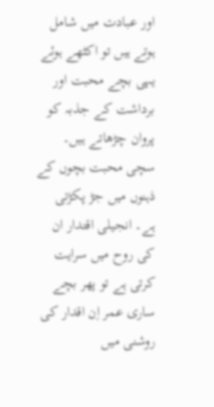اور عبادت میں شامل ہوتے ہیں تو اکٹھے ہوئے یہی بچے محبت اور برداشت کے جذبہ کو پروان چڑھاتے ہیں۔ سچی محبت بچوں کے ذہنوں میں جڑ پکڑتی ہے۔ انجیلی اقتدار ان کی روح میں سرایت کرتی ہے تو پھر بچے ساری عمر اِن اقدار کی روشنی میں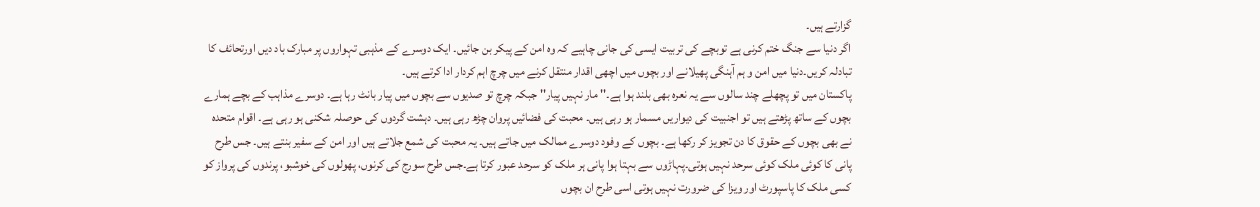گزارتے ہیں۔
اگر دنیا سے جنگ ختم کرنی ہے توبچے کی تربیت ایسی کی جانی چاہیے کہ وہ امن کے پیکر بن جائیں۔ ایک دوسرے کے مذہبی تہواروں پر مبارک باد دیں اورتحائف کا تبادلہ کریں۔دنیا میں امن و ہم آہنگی پھیلانے اور بچوں میں اچھی اقدار منتقل کرنے میں چرچ اہم کردار ادا کرتے ہیں۔
پاکستان میں تو پچھلے چند سالوں سے یہ نعرہ بھی بلند ہوا ہے۔'' مار نہیں پیار'' جبکہ چرچ تو صدیوں سے بچوں میں پیار بانٹ رہا ہے۔ دوسرے مذاہب کے بچے ہمارے بچوں کے ساتھ پڑھتے ہیں تو اجنبیت کی دیواریں مسمار ہو رہی ہیں۔ محبت کی فضائیں پروان چڑھ رہی ہیں۔ دہشت گردوں کی حوصلہ شکنی ہو رہی ہے۔ اقوام متحدہ نے بھی بچوں کے حقوق کا دن تجویز کر رکھا ہے۔ بچوں کے وفود دوسرے ممالک میں جاتے ہیں۔ یہ محبت کی شمع جلاتے ہیں اور امن کے سفیر بنتے ہیں۔ جس طرح پانی کا کوئی ملک کوئی سرحد نہیں ہوتی۔پہاڑوں سے بہتا ہوا پانی ہر ملک کو سرحد عبور کرتا ہے۔جس طرح سورج کی کرنوں، پھولوں کی خوشبو، پرندوں کی پرواز کو کسی ملک کا پاسپورٹ اور ویزا کی ضرورت نہیں ہوتی اسی طرح ان بچوں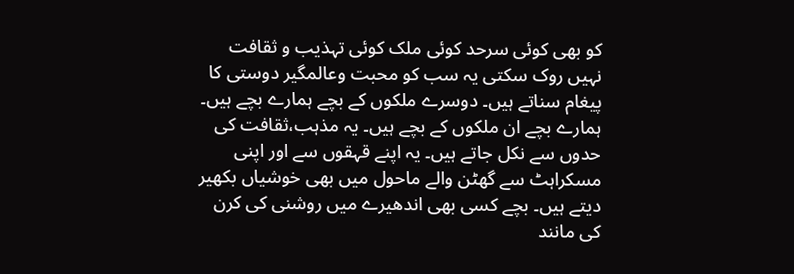کو بھی کوئی سرحد کوئی ملک کوئی تہذیب و ثقافت نہیں روک سکتی یہ سب کو محبت وعالمگیر دوستی کا پیغام سناتے ہیں۔ دوسرے ملکوں کے بچے ہمارے بچے ہیں۔ ہمارے بچے ان ملکوں کے بچے ہیں۔ یہ مذہب،ثقافت کی حدوں سے نکل جاتے ہیں۔ یہ اپنے قہقوں سے اور اپنی مسکراہٹ سے گھٹن والے ماحول میں بھی خوشیاں بکھیر دیتے ہیں۔ بچے کسی بھی اندھیرے میں روشنی کی کرن کی مانند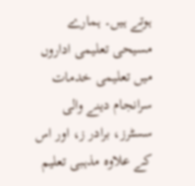ہوتے ہیں۔ ہمارے مسیحی تعلیمی اداروں میں تعلیمی خدمات سرانجام دینے والی سسٹرز، برادر ز، اور اس کے علاوہ مذہبی تعلیم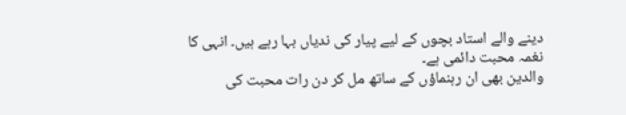دینے والے استاد بچوں کے لیے پیار کی ندیاں بہا رہے ہیں۔ انہی کا نغمہ محبت دائمی ہے۔
والدین بھی ان رہنماؤں کے ساتھ مل کر دن رات محبت کی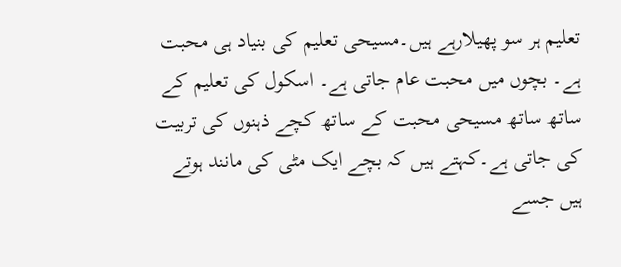تعلیم ہر سو پھیلارہے ہیں۔مسیحی تعلیم کی بنیاد ہی محبت ہے۔ بچوں میں محبت عام جاتی ہے۔ اسکول کی تعلیم کے ساتھ ساتھ مسیحی محبت کے ساتھ کچے ذہنوں کی تربیت کی جاتی ہے۔کہتے ہیں کہ بچے ایک مٹی کی مانند ہوتے ہیں جسے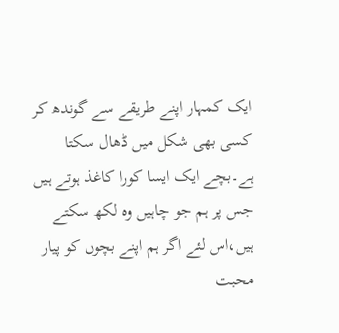ایک کمہار اپنے طریقے سے گوندھ کر کسی بھی شکل میں ڈھال سکتا ہے۔بچے ایک ایسا کورا کاغذ ہوتے ہیں جس پر ہم جو چاہیں وہ لکھ سکتے ہیں،اس لئے اگر ہم اپنے بچوں کو پیار محبت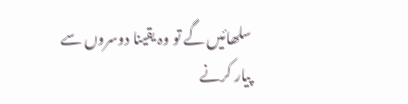سلھائیں گے تو وہ یقینا دوسروں سے پیار کرنے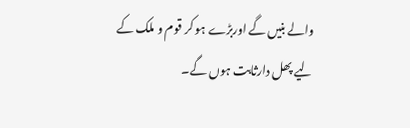والے بنیں گے اوربڑے ہو کر قوم و ملک کے لیے پھل دارثابت ہوں گے۔